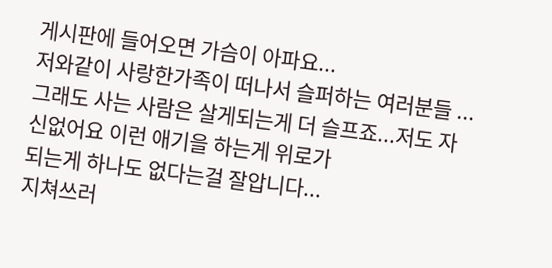게시판에 들어오면 가슴이 아파요...
저와같이 사랑한가족이 떠나서 슬퍼하는 여러분들 ...
그래도 사는 사람은 살게되는게 더 슬프죠...저도 자신없어요 이런 애기을 하는게 위로가
되는게 하나도 없다는걸 잘압니다...
지쳐쓰러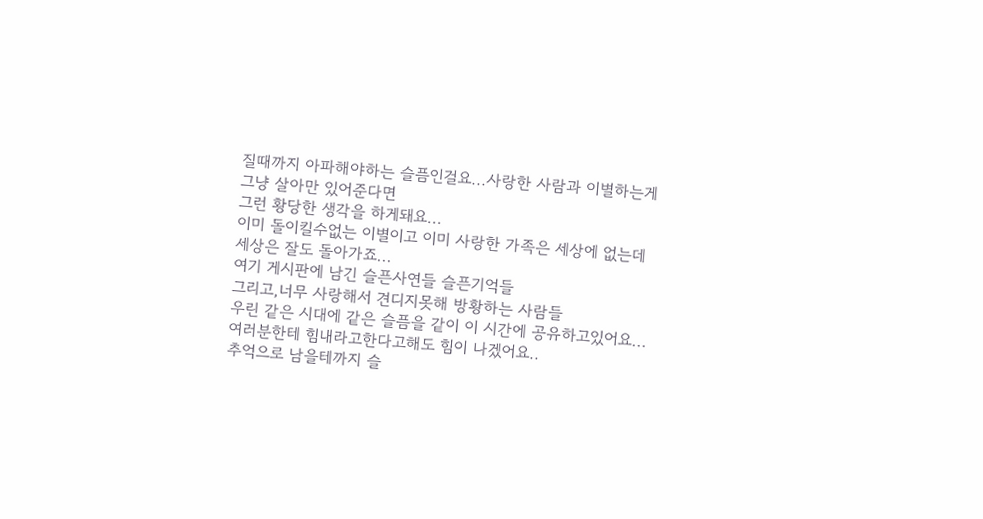질때까지 아파해야하는 슬픔인걸요...사랑한 사람과 이별하는게 그냥 살아만 있어준다면
그런 황당한 생각을 하게돼요...
이미 돌이킬수없는 이별이고 이미 사랑한 가족은 세상에 없는데 세상은 잘도 돌아가죠...
여기 게시판에 남긴 슬픈사연들 슬픈기억들
그리고,너무 사랑해서 견디지못해 방황하는 사람들
우린 같은 시대에 같은 슬픔을 같이 이 시간에 공유하고있어요...
여러분한테 힘내라고한다고해도 힘이 나겠어요..
추억으로 남을테까지 슬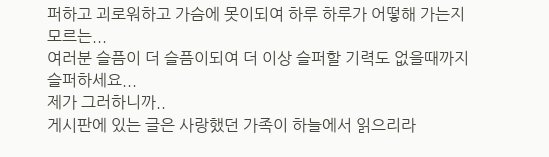퍼하고 괴로워하고 가슴에 못이되여 하루 하루가 어떻해 가는지 모르는...
여러분 슬픔이 더 슬픔이되여 더 이상 슬퍼할 기력도 없을때까지 슬퍼하세요...
제가 그러하니까..
게시판에 있는 글은 사랑했던 가족이 하늘에서 읽으리라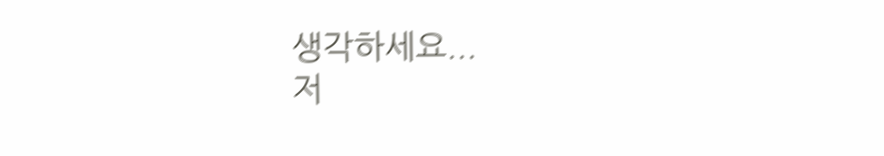생각하세요...
저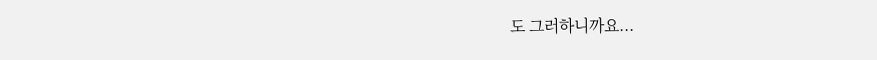도 그러하니까요...